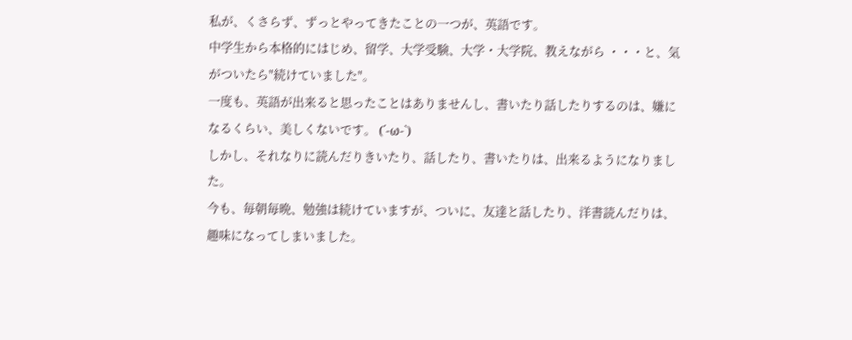私が、くさらず、ずっとやってきたことの一つが、英語です。
中学生から本格的にはじめ、留学、大学受験、大学・大学院、教えながら ・・・と、気がついたら"続けていました"。
一度も、英語が出来ると思ったことはありませんし、書いたり話したりするのは、嫌になるくらい、美しくないです。 (´-ω-`)
しかし、それなりに読んだりきいたり、話したり、書いたりは、出来るようになりました。
今も、毎朝毎晩、勉強は続けていますが、ついに、友達と話したり、洋書読んだりは、趣味になってしまいました。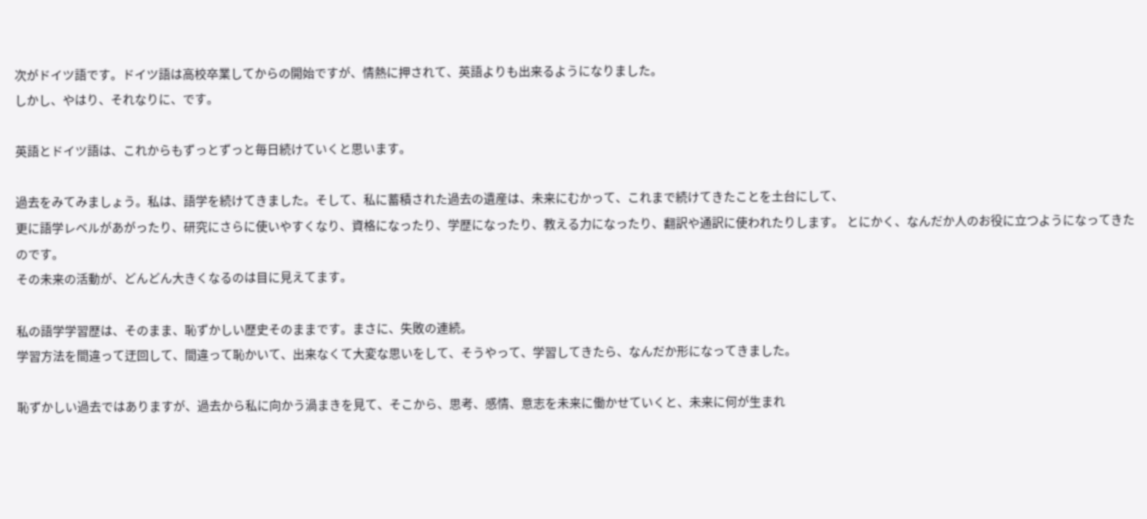次がドイツ語です。ドイツ語は高校卒業してからの開始ですが、情熱に押されて、英語よりも出来るようになりました。
しかし、やはり、それなりに、です。

英語とドイツ語は、これからもずっとずっと毎日続けていくと思います。

過去をみてみましょう。私は、語学を続けてきました。そして、私に蓄積された過去の遺産は、未来にむかって、これまで続けてきたことを土台にして、
更に語学レベルがあがったり、研究にさらに使いやすくなり、資格になったり、学歴になったり、教える力になったり、翻訳や通訳に使われたりします。 とにかく、なんだか人のお役に立つようになってきたのです。
その未来の活動が、どんどん大きくなるのは目に見えてます。

私の語学学習歴は、そのまま、恥ずかしい歴史そのままです。まさに、失敗の連続。
学習方法を間違って迂回して、間違って恥かいて、出来なくて大変な思いをして、そうやって、学習してきたら、なんだか形になってきました。

恥ずかしい過去ではありますが、過去から私に向かう渦まきを見て、そこから、思考、感情、意志を未来に働かせていくと、未来に何が生まれ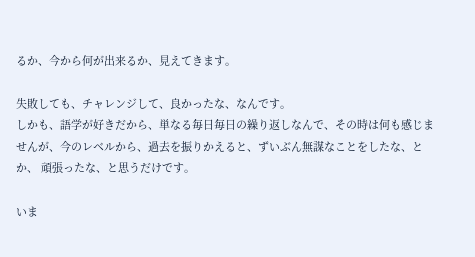るか、今から何が出来るか、見えてきます。

失敗しても、チャレンジして、良かったな、なんです。
しかも、語学が好きだから、単なる毎日毎日の繰り返しなんで、その時は何も感じませんが、今のレベルから、過去を振りかえると、ずいぶん無謀なことをしたな、とか、 頑張ったな、と思うだけです。

いま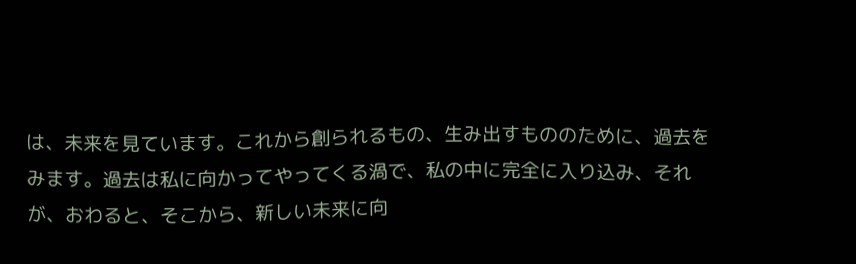は、未来を見ています。これから創られるもの、生み出すもののために、過去をみます。過去は私に向かってやってくる渦で、私の中に完全に入り込み、それが、おわると、そこから、新しい未来に向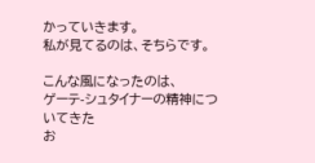かっていきます。
私が見てるのは、そちらです。

こんな風になったのは、
ゲーテ-シュタイナーの精神についてきた
お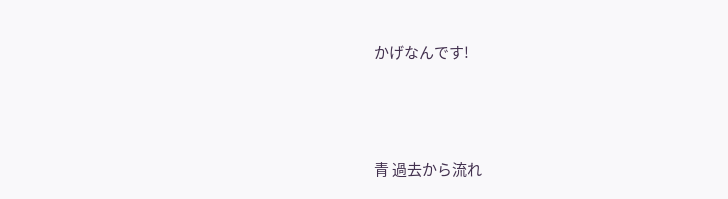かげなんです!





青 過去から流れ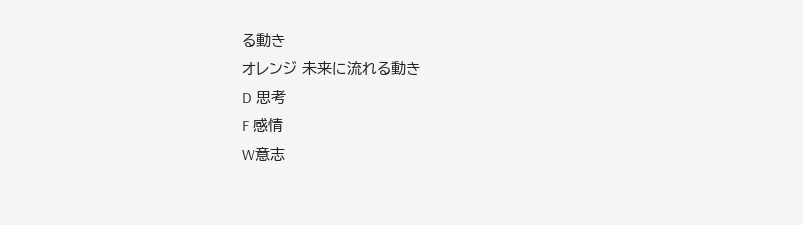る動き
オレンジ 未来に流れる動き
D 思考
F 感情
W意志